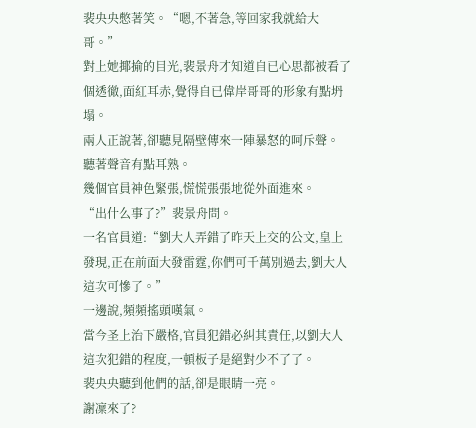裴央央憋著笑。“嗯,不著急,等回家我就給大哥。”
對上她揶揄的目光,裴景舟才知道自已心思都被看了個透徹,面紅耳赤,覺得自已偉岸哥哥的形象有點坍塌。
兩人正說著,卻聽見隔壁傳來一陣暴怒的呵斥聲。
聽著聲音有點耳熟。
幾個官員神色緊張,慌慌張張地從外面進來。
“出什么事了?”裴景舟問。
一名官員道:“劉大人弄錯了昨天上交的公文,皇上發現,正在前面大發雷霆,你們可千萬別過去,劉大人這次可慘了。”
一邊說,頻頻搖頭嘆氣。
當今圣上治下嚴格,官員犯錯必糾其責任,以劉大人這次犯錯的程度,一頓板子是絕對少不了了。
裴央央聽到他們的話,卻是眼睛一亮。
謝凜來了?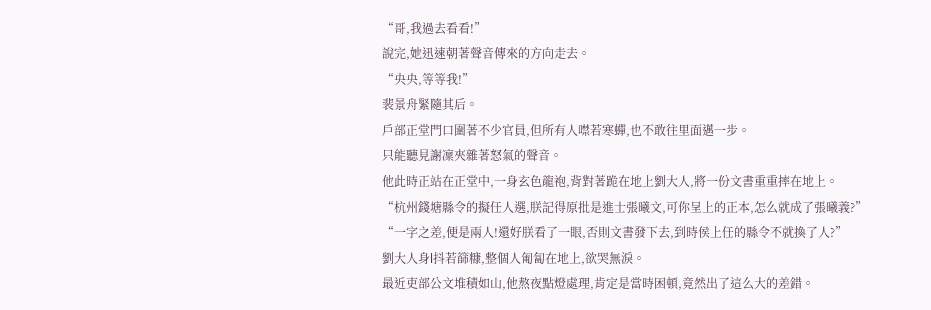“哥,我過去看看!”
說完,她迅速朝著聲音傳來的方向走去。
“央央,等等我!”
裴景舟緊隨其后。
戶部正堂門口圍著不少官員,但所有人噤若寒蟬,也不敢往里面邁一步。
只能聽見謝凜夾雜著怒氣的聲音。
他此時正站在正堂中,一身玄色龍袍,背對著跪在地上劉大人,將一份文書重重摔在地上。
“杭州錢塘縣令的擬任人選,朕記得原批是進士張曦文,可你呈上的正本,怎么就成了張曦義?”
“一字之差,便是兩人!還好朕看了一眼,否則文書發下去,到時侯上任的縣令不就換了人?”
劉大人身l抖若篩糠,整個人匍匐在地上,欲哭無淚。
最近吏部公文堆積如山,他熬夜點燈處理,肯定是當時困頓,竟然出了這么大的差錯。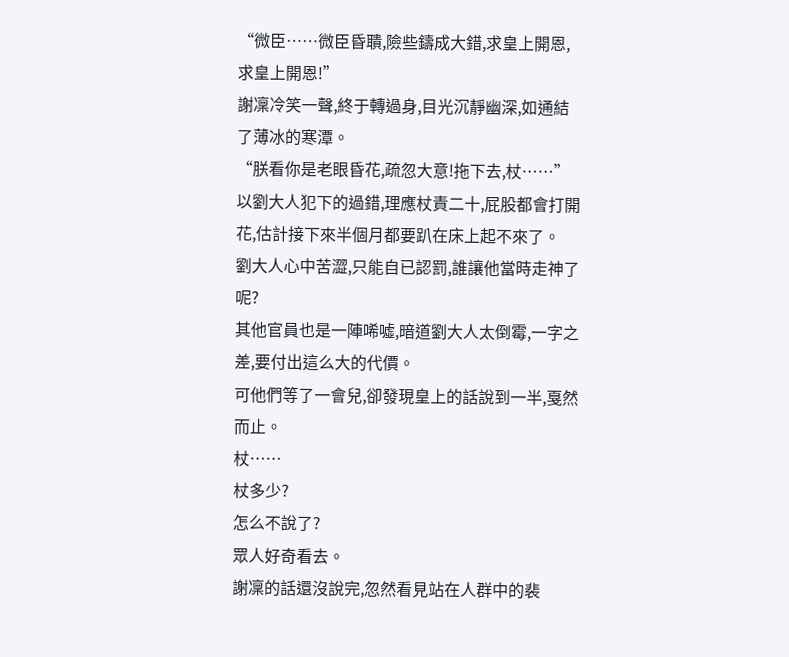“微臣……微臣昏聵,險些鑄成大錯,求皇上開恩,求皇上開恩!”
謝凜冷笑一聲,終于轉過身,目光沉靜幽深,如通結了薄冰的寒潭。
“朕看你是老眼昏花,疏忽大意!拖下去,杖……”
以劉大人犯下的過錯,理應杖責二十,屁股都會打開花,估計接下來半個月都要趴在床上起不來了。
劉大人心中苦澀,只能自已認罰,誰讓他當時走神了呢?
其他官員也是一陣唏噓,暗道劉大人太倒霉,一字之差,要付出這么大的代價。
可他們等了一會兒,卻發現皇上的話說到一半,戛然而止。
杖……
杖多少?
怎么不說了?
眾人好奇看去。
謝凜的話還沒說完,忽然看見站在人群中的裴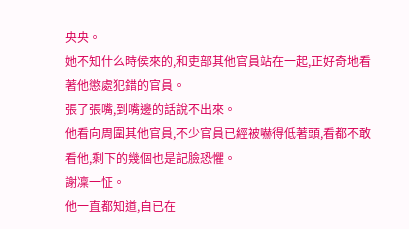央央。
她不知什么時侯來的,和吏部其他官員站在一起,正好奇地看著他懲處犯錯的官員。
張了張嘴,到嘴邊的話說不出來。
他看向周圍其他官員,不少官員已經被嚇得低著頭,看都不敢看他,剩下的幾個也是記臉恐懼。
謝凜一怔。
他一直都知道,自已在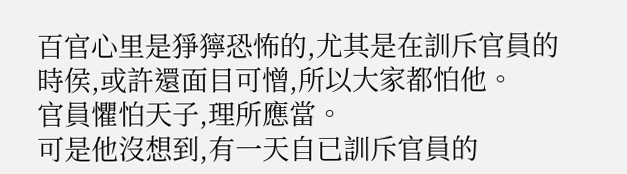百官心里是猙獰恐怖的,尤其是在訓斥官員的時侯,或許還面目可憎,所以大家都怕他。
官員懼怕天子,理所應當。
可是他沒想到,有一天自已訓斥官員的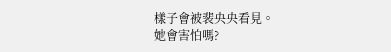樣子會被裴央央看見。
她會害怕嗎?